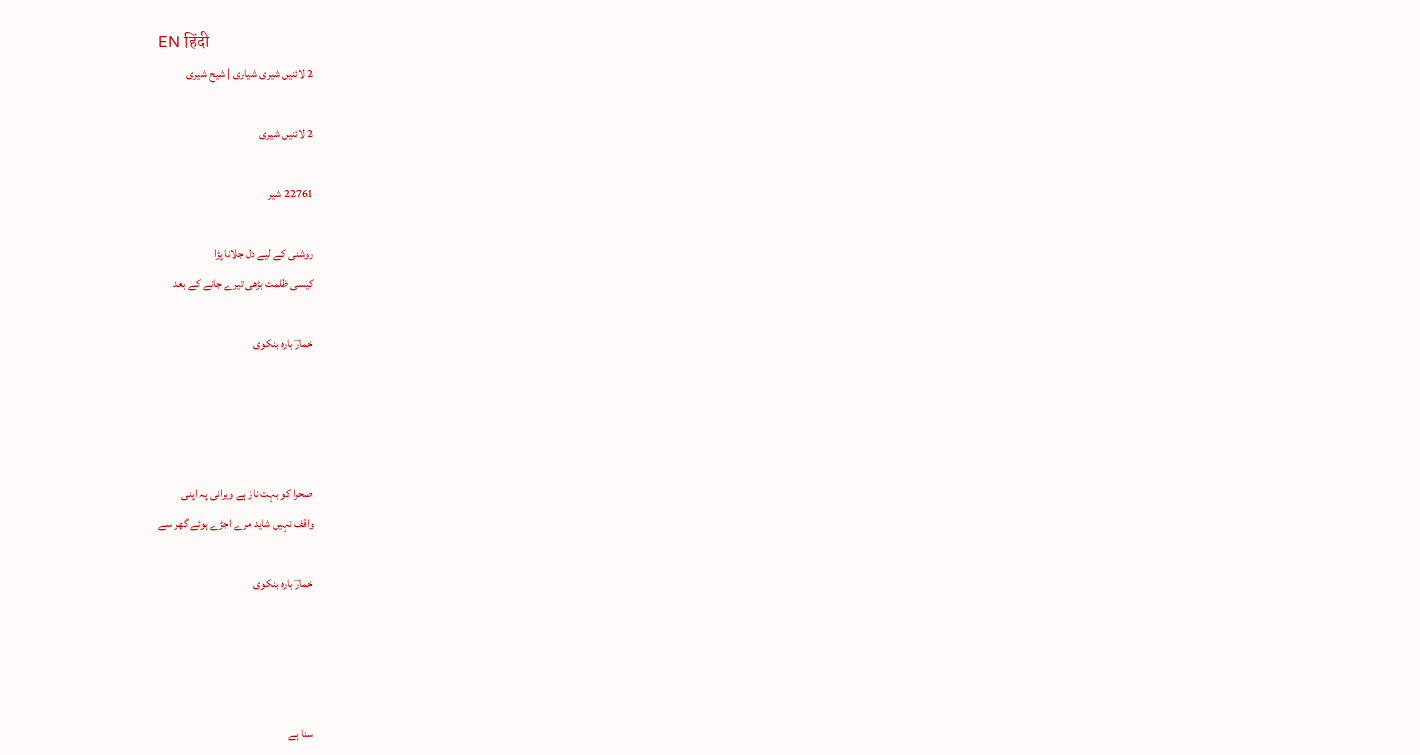EN हिंदी
2 لائنیں شیری شیاری | شیح شیری

2 لائنیں شیری

22761 شیر

روشنی کے لیے دل جلانا پڑا
کیسی ظلمت بڑھی تیرے جانے کے بعد

خمارؔ بارہ بنکوی




صحرا کو بہت ناز ہے ویرانی پہ اپنی
واقف نہیں شاید مرے اجڑے ہوئے گھر سے

خمارؔ بارہ بنکوی




سنا ہے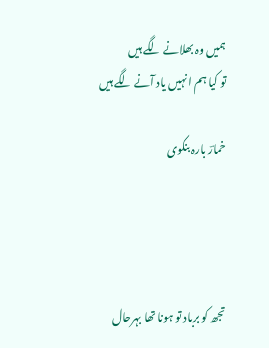ہمیں وہ بھلانے لگے ہیں
تو کیا ہم انہیں یاد آنے لگے ہیں

خمارؔ بارہ بنکوی




تجھ کو برباد تو ہونا تھا بہرحال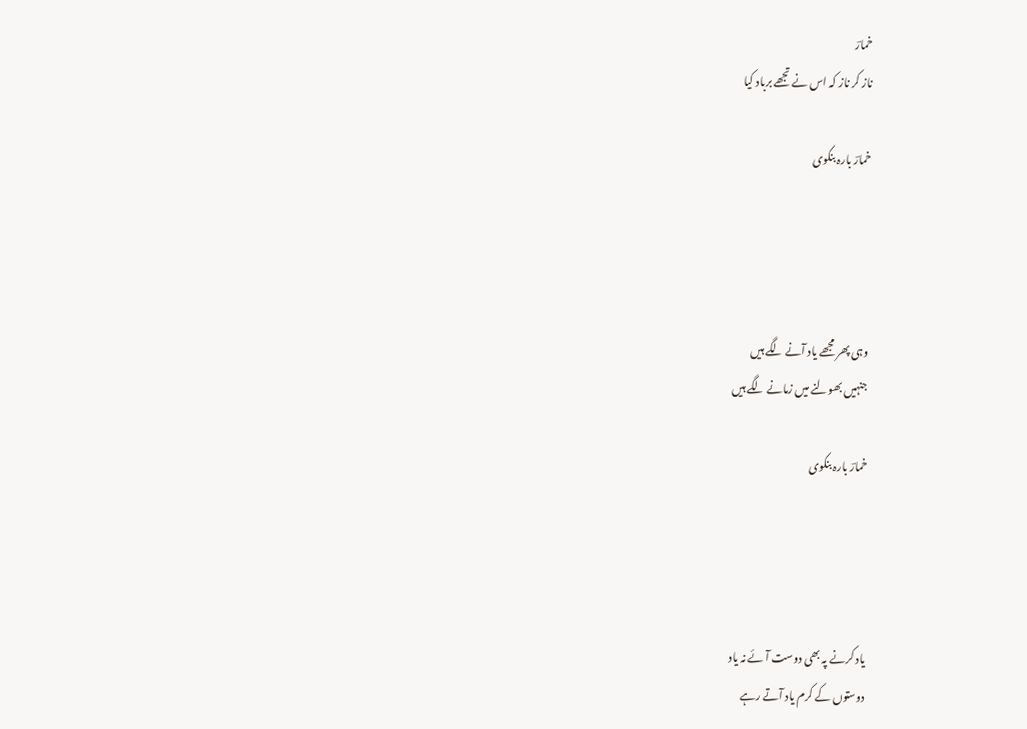خمارؔ
ناز کر ناز کہ اس نے تجھے برباد کیا

خمارؔ بارہ بنکوی




وہی پھر مجھے یاد آنے لگے ہیں
جنہیں بھولنے میں زمانے لگے ہیں

خمارؔ بارہ بنکوی




یاد کرنے پہ بھی دوست آئے نہ یاد
دوستوں کے کرم یاد آتے رہے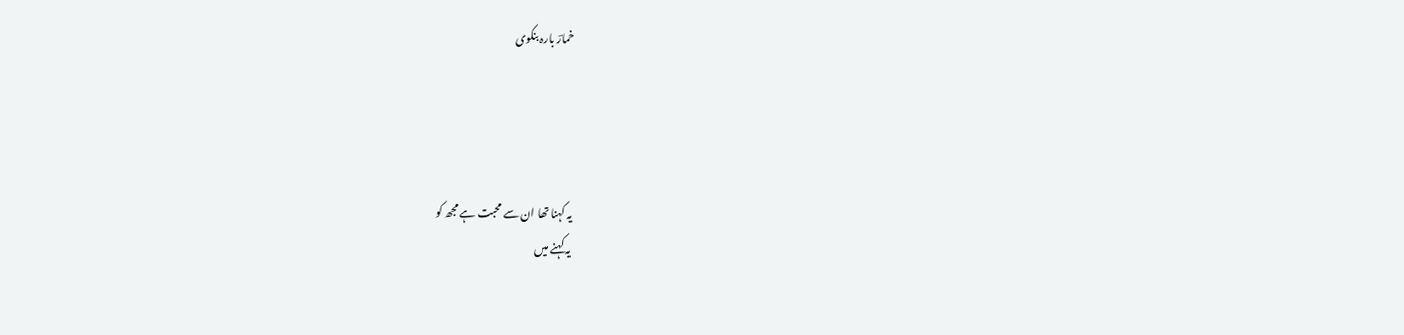خمارؔ بارہ بنکوی




یہ کہنا تھا ان سے محبت ہے مجھ کو
یہ کہنے میں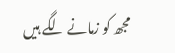مجھ کو زمانے لگے ہیں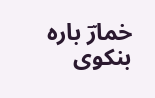خمارؔ بارہ بنکوی